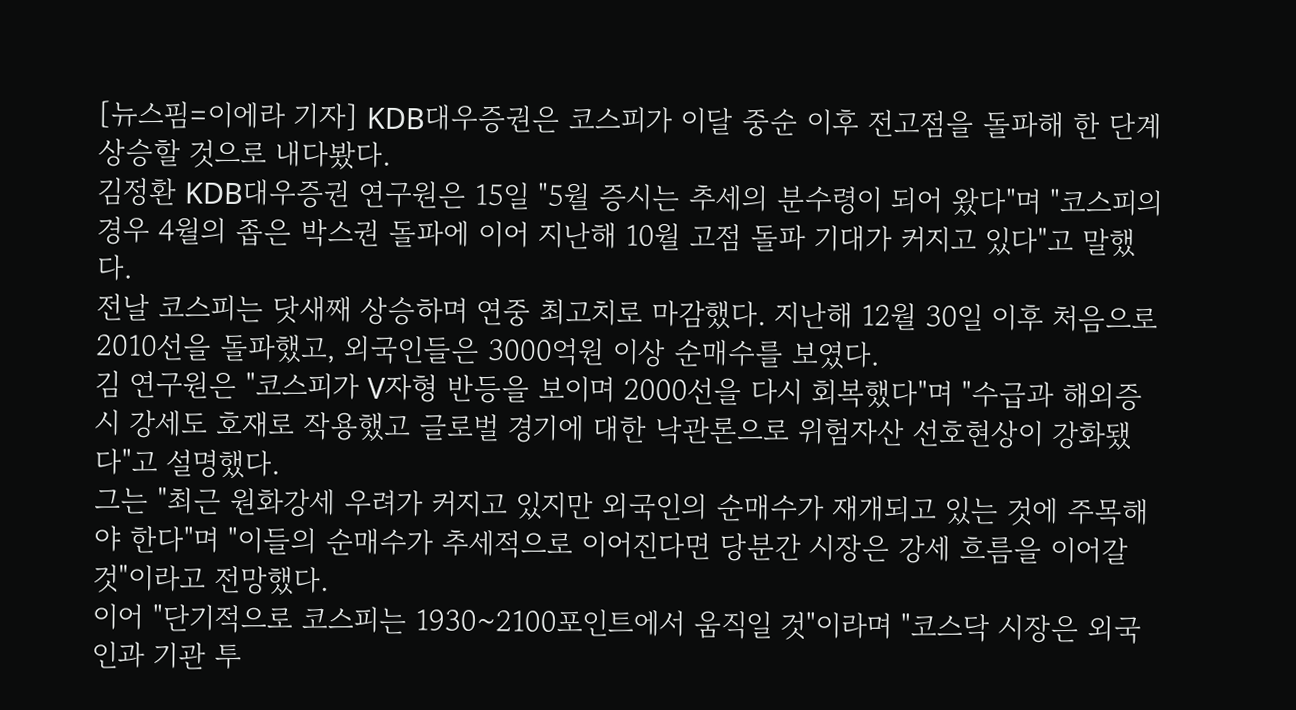[뉴스핌=이에라 기자] KDB대우증권은 코스피가 이달 중순 이후 전고점을 돌파해 한 단계 상승할 것으로 내다봤다.
김정환 KDB대우증권 연구원은 15일 "5월 증시는 추세의 분수령이 되어 왔다"며 "코스피의 경우 4월의 좁은 박스권 돌파에 이어 지난해 10월 고점 돌파 기대가 커지고 있다"고 말했다.
전날 코스피는 닷새째 상승하며 연중 최고치로 마감했다. 지난해 12월 30일 이후 처음으로 2010선을 돌파했고, 외국인들은 3000억원 이상 순매수를 보였다.
김 연구원은 "코스피가 V자형 반등을 보이며 2000선을 다시 회복했다"며 "수급과 해외증시 강세도 호재로 작용했고 글로벌 경기에 대한 낙관론으로 위험자산 선호현상이 강화됐다"고 설명했다.
그는 "최근 원화강세 우려가 커지고 있지만 외국인의 순매수가 재개되고 있는 것에 주목해야 한다"며 "이들의 순매수가 추세적으로 이어진다면 당분간 시장은 강세 흐름을 이어갈 것"이라고 전망했다.
이어 "단기적으로 코스피는 1930~2100포인트에서 움직일 것"이라며 "코스닥 시장은 외국인과 기관 투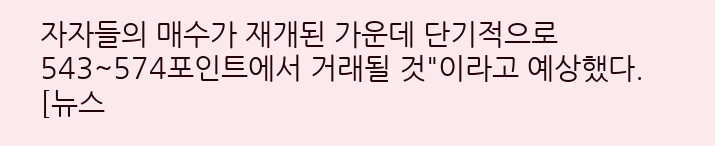자자들의 매수가 재개된 가운데 단기적으로 543~574포인트에서 거래될 것"이라고 예상했다.
[뉴스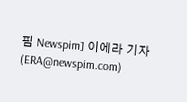핌 Newspim] 이에라 기자 (ERA@newspim.com)